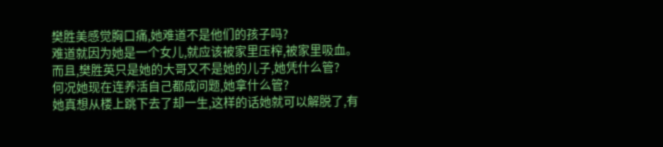樊胜美感觉胸口痛,她难道不是他们的孩子吗?
难道就因为她是一个女儿,就应该被家里压榨,被家里吸血。
而且,樊胜英只是她的大哥又不是她的儿子,她凭什么管?
何况她现在连养活自己都成问题,她拿什么管?
她真想从楼上跳下去了却一生,这样的话她就可以解脱了,有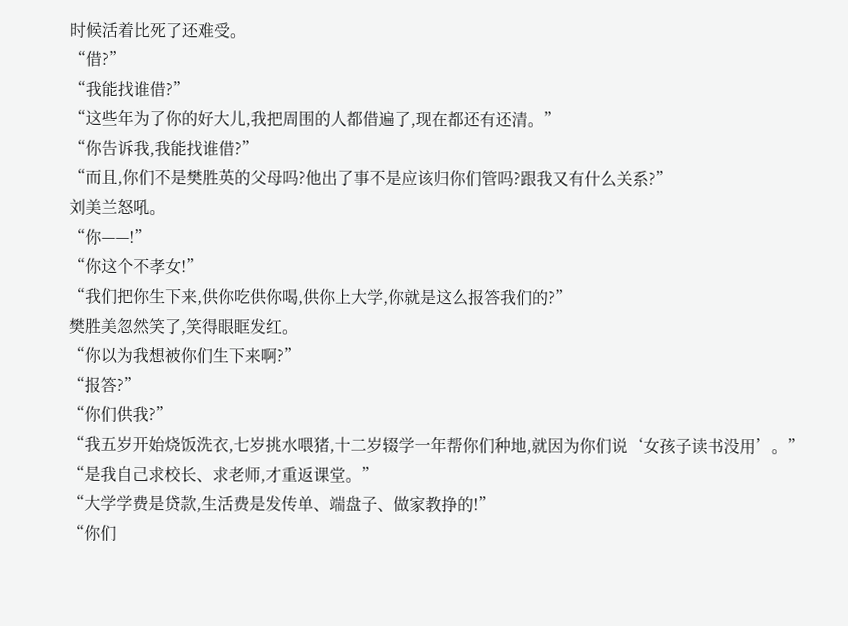时候活着比死了还难受。
“借?”
“我能找谁借?”
“这些年为了你的好大儿,我把周围的人都借遍了,现在都还有还清。”
“你告诉我,我能找谁借?”
“而且,你们不是樊胜英的父母吗?他出了事不是应该归你们管吗?跟我又有什么关系?”
刘美兰怒吼。
“你——!”
“你这个不孝女!”
“我们把你生下来,供你吃供你喝,供你上大学,你就是这么报答我们的?”
樊胜美忽然笑了,笑得眼眶发红。
“你以为我想被你们生下来啊?”
“报答?”
“你们供我?”
“我五岁开始烧饭洗衣,七岁挑水喂猪,十二岁辍学一年帮你们种地,就因为你们说‘女孩子读书没用’。”
“是我自己求校长、求老师,才重返课堂。”
“大学学费是贷款,生活费是发传单、端盘子、做家教挣的!”
“你们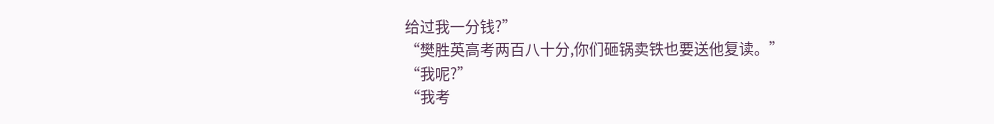给过我一分钱?”
“樊胜英高考两百八十分,你们砸锅卖铁也要送他复读。”
“我呢?”
“我考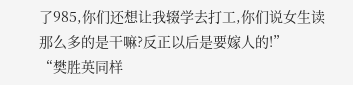了985,你们还想让我辍学去打工,你们说女生读那么多的是干嘛?反正以后是要嫁人的!”
“樊胜英同样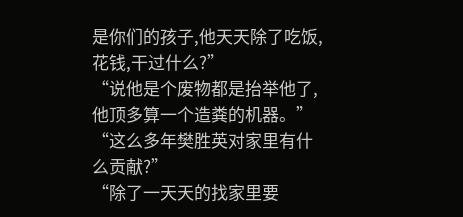是你们的孩子,他天天除了吃饭,花钱,干过什么?”
“说他是个废物都是抬举他了,他顶多算一个造粪的机器。”
“这么多年樊胜英对家里有什么贡献?”
“除了一天天的找家里要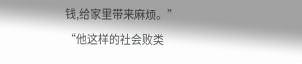钱,给家里带来麻烦。”
“他这样的社会败类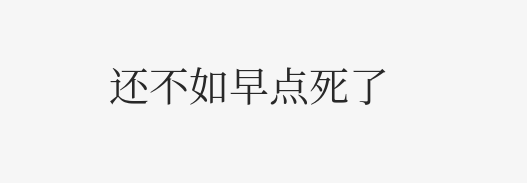还不如早点死了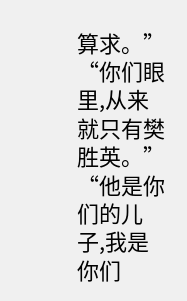算求。”
“你们眼里,从来就只有樊胜英。”
“他是你们的儿子,我是你们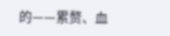的——累赘、血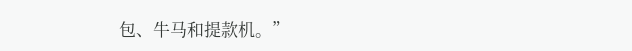包、牛马和提款机。”